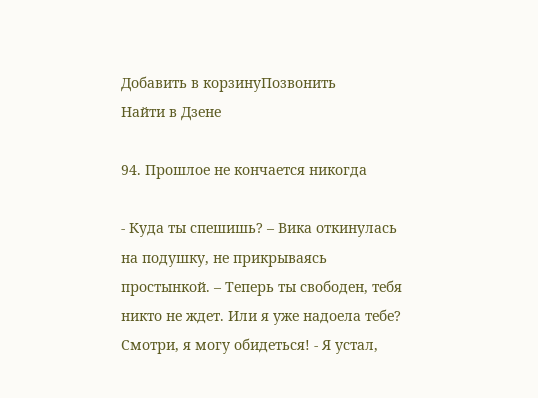Добавить в корзинуПозвонить
Найти в Дзене

94. Прошлое не кончается никогда

- Куда ты спешишь? – Вика откинулась на подушку, не прикрываясь простынкой. – Теперь ты свободен, тебя никто не ждет. Или я уже надоела тебе? Смотри, я могу обидеться! - Я устал,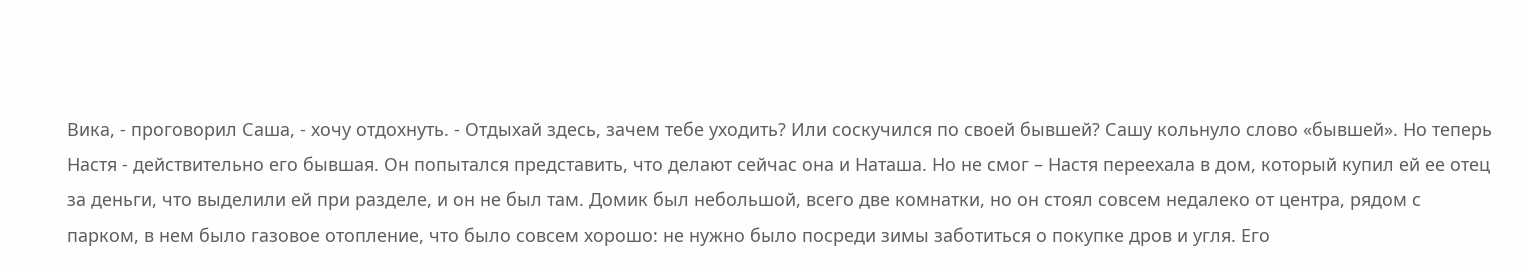Вика, - проговорил Саша, - хочу отдохнуть. - Отдыхай здесь, зачем тебе уходить? Или соскучился по своей бывшей? Сашу кольнуло слово «бывшей». Но теперь Настя - действительно его бывшая. Он попытался представить, что делают сейчас она и Наташа. Но не смог – Настя переехала в дом, который купил ей ее отец за деньги, что выделили ей при разделе, и он не был там. Домик был небольшой, всего две комнатки, но он стоял совсем недалеко от центра, рядом с парком, в нем было газовое отопление, что было совсем хорошо: не нужно было посреди зимы заботиться о покупке дров и угля. Его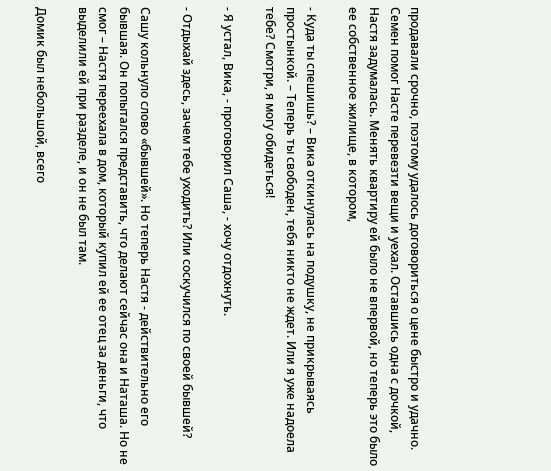продавали срочно, поэтому удалось договориться о цене быстро и удачно. Семен помог Насте перевезти вещи и уехал. Оставшись одна с дочкой, Настя задумалась. Менять квартиру ей было не впервой, но теперь это было ее собственное жилище, в котором,

- Куда ты спешишь? – Вика откинулась на подушку, не прикрываясь простынкой. – Теперь ты свободен, тебя никто не ждет. Или я уже надоела тебе? Смотри, я могу обидеться!

- Я устал, Вика, - проговорил Саша, - хочу отдохнуть.

- Отдыхай здесь, зачем тебе уходить? Или соскучился по своей бывшей?

Сашу кольнуло слово «бывшей». Но теперь Настя - действительно его бывшая. Он попытался представить, что делают сейчас она и Наташа. Но не смог – Настя переехала в дом, который купил ей ее отец за деньги, что выделили ей при разделе, и он не был там.

Домик был небольшой, всего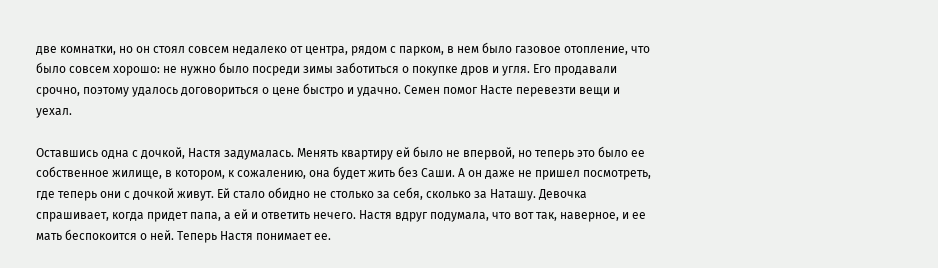две комнатки, но он стоял совсем недалеко от центра, рядом с парком, в нем было газовое отопление, что было совсем хорошо: не нужно было посреди зимы заботиться о покупке дров и угля. Его продавали срочно, поэтому удалось договориться о цене быстро и удачно. Семен помог Насте перевезти вещи и уехал.

Оставшись одна с дочкой, Настя задумалась. Менять квартиру ей было не впервой, но теперь это было ее собственное жилище, в котором, к сожалению, она будет жить без Саши. А он даже не пришел посмотреть, где теперь они с дочкой живут. Ей стало обидно не столько за себя, сколько за Наташу. Девочка спрашивает, когда придет папа, а ей и ответить нечего. Настя вдруг подумала, что вот так, наверное, и ее мать беспокоится о ней. Теперь Настя понимает ее.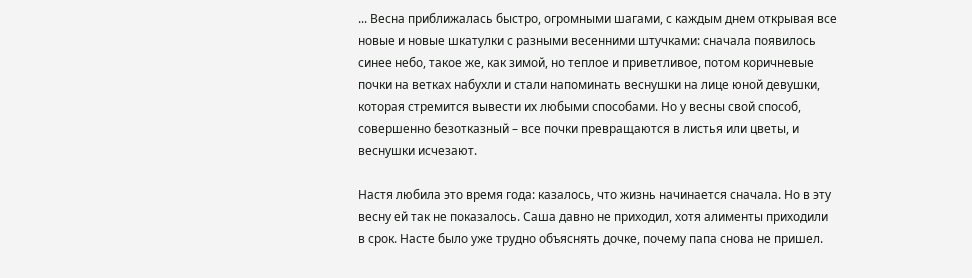... Весна приближалась быстро, огромными шагами, с каждым днем открывая все новые и новые шкатулки с разными весенними штучками: сначала появилось синее небо, такое же, как зимой, но теплое и приветливое, потом коричневые почки на ветках набухли и стали напоминать веснушки на лице юной девушки, которая стремится вывести их любыми способами. Но у весны свой способ, совершенно безотказный – все почки превращаются в листья или цветы, и веснушки исчезают.

Настя любила это время года: казалось, что жизнь начинается сначала. Но в эту весну ей так не показалось. Саша давно не приходил, хотя алименты приходили в срок. Насте было уже трудно объяснять дочке, почему папа снова не пришел.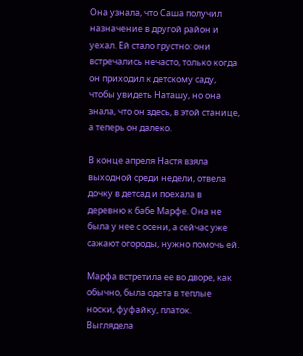Она узнала, что Саша получил назначение в другой район и уехал. Ей стало грустно: они встречались нечасто, только когда он приходил к детскому саду, чтобы увидеть Наташу, но она знала, что он здесь, в этой станице, а теперь он далеко.

В конце апреля Настя взяла выходной среди недели, отвела дочку в детсад и поехала в деревню к бабе Марфе. Она не была у нее с осени, а сейчас уже сажают огороды, нужно помочь ей.

Марфа встретила ее во дворе, как обычно, была одета в теплые носки, фуфайку, платок. Выглядела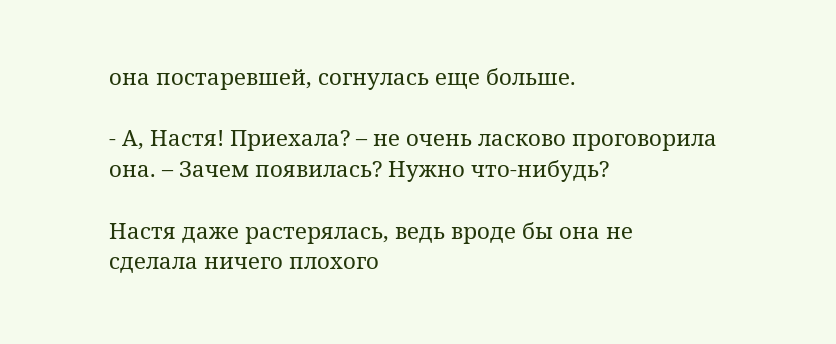она постаревшей, согнулась еще больше.

- А, Настя! Приехала? – не очень ласково проговорила она. – Зачем появилась? Нужно что-нибудь?

Настя даже растерялась, ведь вроде бы она не сделала ничего плохого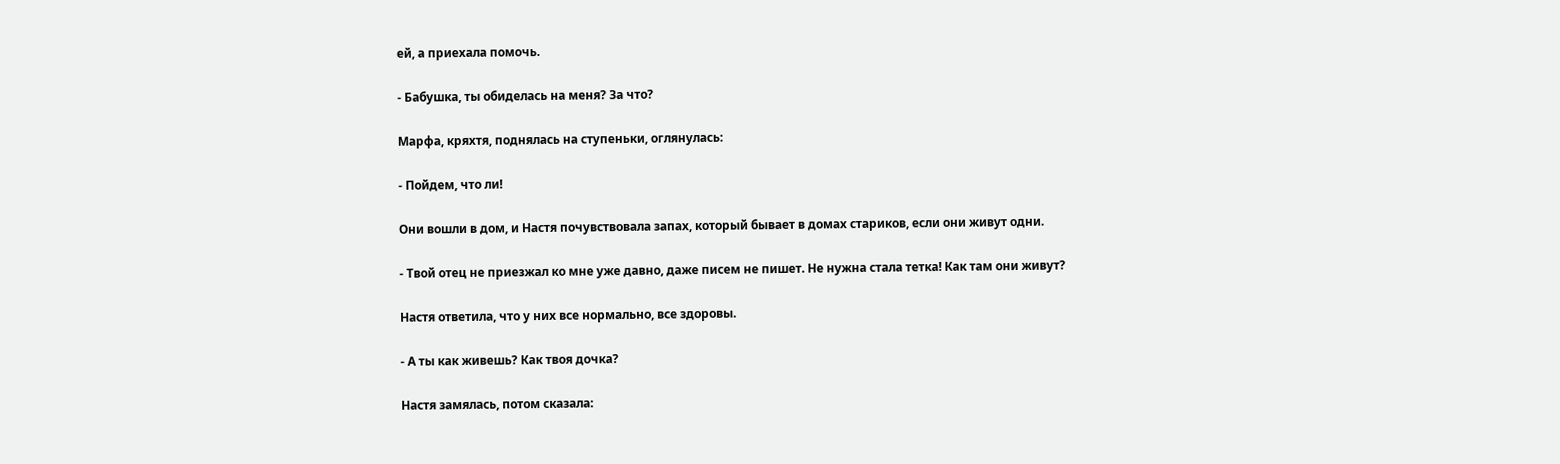ей, а приехала помочь.

- Бабушка, ты обиделась на меня? За что?

Марфа, кряхтя, поднялась на ступеньки, оглянулась:

- Пойдем, что ли!

Они вошли в дом, и Настя почувствовала запах, который бывает в домах стариков, если они живут одни.

- Твой отец не приезжал ко мне уже давно, даже писем не пишет. Не нужна стала тетка! Как там они живут?

Настя ответила, что у них все нормально, все здоровы.

- А ты как живешь? Как твоя дочка?

Настя замялась, потом сказала: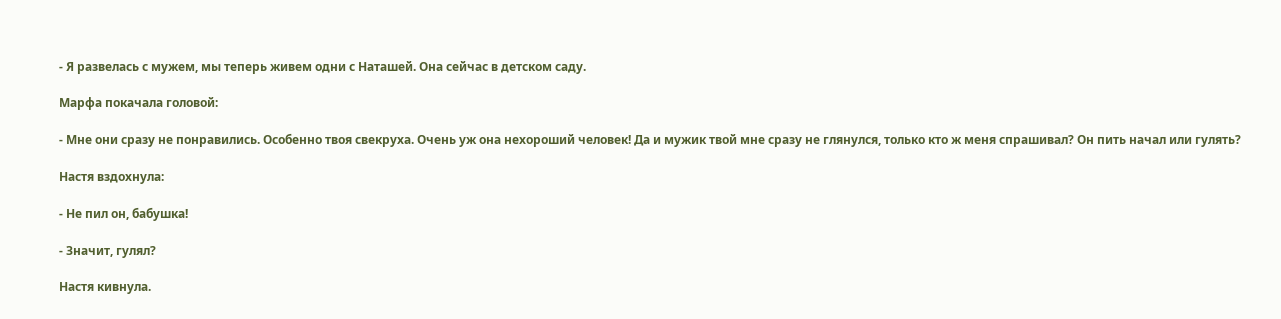- Я развелась с мужем, мы теперь живем одни с Наташей. Она сейчас в детском саду.

Марфа покачала головой:

- Мне они сразу не понравились. Особенно твоя свекруха. Очень уж она нехороший человек! Да и мужик твой мне сразу не глянулся, только кто ж меня спрашивал? Он пить начал или гулять?

Настя вздохнула:

- Не пил он, бабушка!

- Значит, гулял?

Настя кивнула.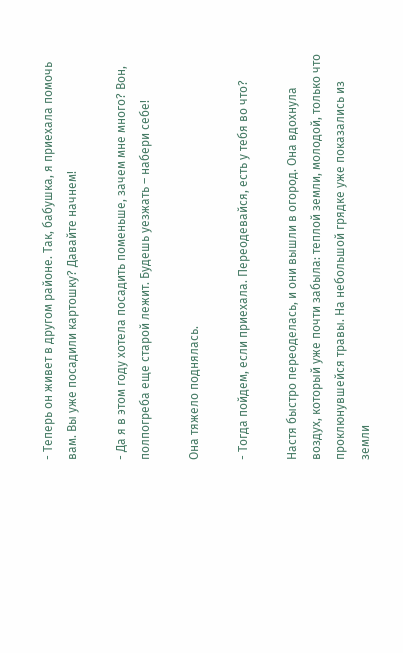- Теперь он живет в другом районе. Так, бабушка, я приехала помочь вам. Вы уже посадили картошку? Давайте начнем!

- Да я в этом году хотела посадить поменьше, зачем мне много? Вон, полпогреба еще старой лежит. Будешь уезжать – набери себе!

Она тяжело поднялась.

- Тогда пойдем, если приехала. Переодевайся, есть у тебя во что?

Настя быстро переоделась, и они вышли в огород. Она вдохнула воздух, который уже почти забыла: теплой земли, молодой, только что проклюнувшейся травы. На небольшой грядке уже показались из земли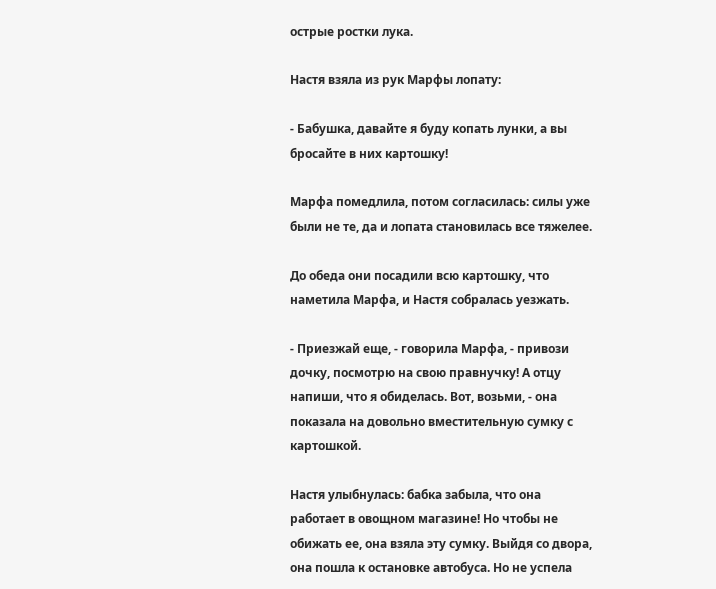острые ростки лука.

Настя взяла из рук Марфы лопату:

- Бабушка, давайте я буду копать лунки, а вы бросайте в них картошку!

Марфа помедлила, потом согласилась: силы уже были не те, да и лопата становилась все тяжелее.

До обеда они посадили всю картошку, что наметила Марфа, и Настя собралась уезжать.

- Приезжай еще, - говорила Марфа, - привози дочку, посмотрю на свою правнучку! А отцу напиши, что я обиделась. Вот, возьми, - она показала на довольно вместительную сумку с картошкой.

Настя улыбнулась: бабка забыла, что она работает в овощном магазине! Но чтобы не обижать ее, она взяла эту сумку. Выйдя со двора, она пошла к остановке автобуса. Но не успела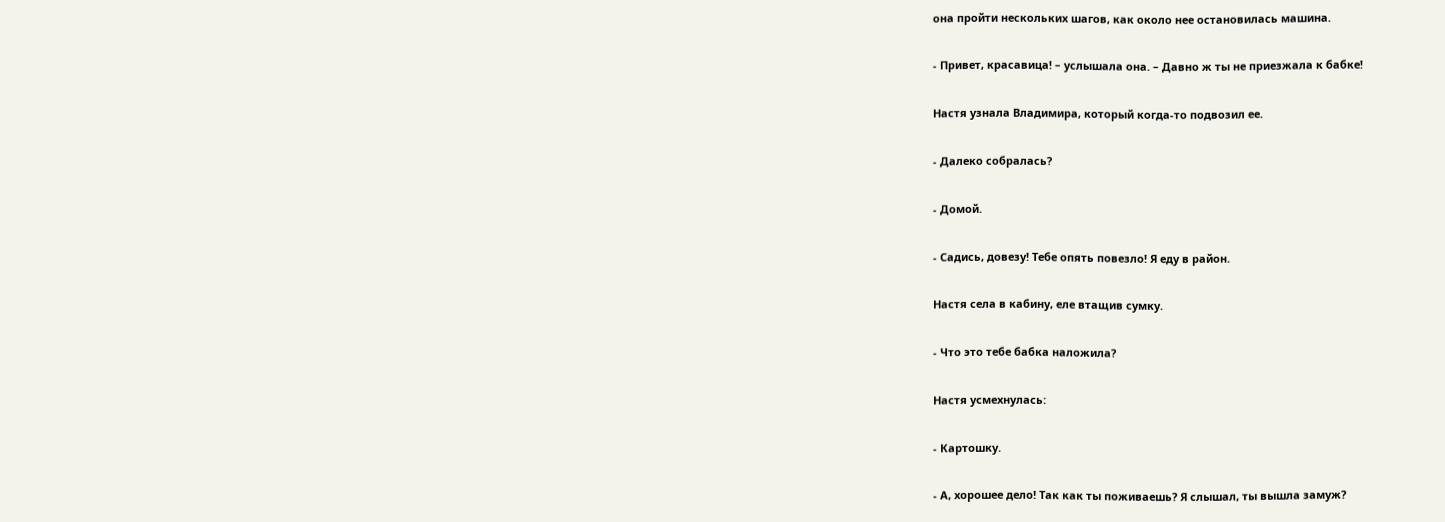она пройти нескольких шагов, как около нее остановилась машина.

- Привет, красавица! – услышала она. – Давно ж ты не приезжала к бабке!

Настя узнала Владимира, который когда-то подвозил ее.

- Далеко собралась?

- Домой.

- Садись, довезу! Тебе опять повезло! Я еду в район.

Настя села в кабину, еле втащив сумку.

- Что это тебе бабка наложила?

Настя усмехнулась:

- Картошку.

- А, хорошее дело! Так как ты поживаешь? Я слышал, ты вышла замуж?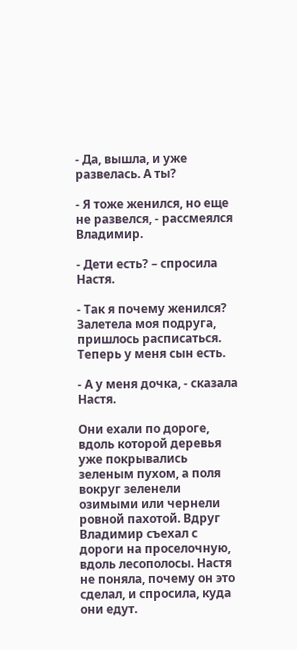- Да, вышла, и уже развелась. А ты?

- Я тоже женился, но еще не развелся, - рассмеялся Владимир.

- Дети есть? – спросила Настя.

- Так я почему женился? Залетела моя подруга, пришлось расписаться. Теперь у меня сын есть.

- А у меня дочка, - сказала Настя.

Они ехали по дороге, вдоль которой деревья уже покрывались зеленым пухом, а поля вокруг зеленели озимыми или чернели ровной пахотой. Вдруг Владимир съехал с дороги на проселочную, вдоль лесополосы. Настя не поняла, почему он это сделал, и спросила, куда они едут.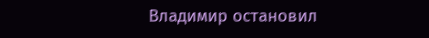Владимир остановил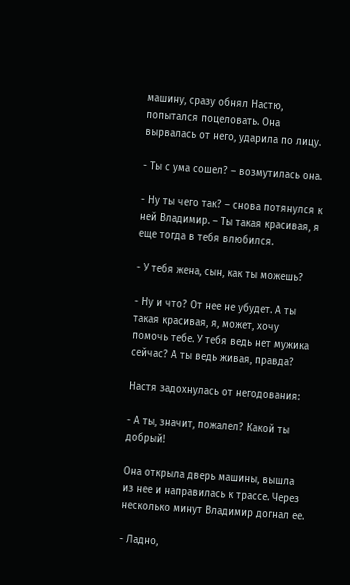машину, сразу обнял Настю, попытался поцеловать. Она вырвалась от него, ударила по лицу.

- Ты с ума сошел? – возмутилась она.

- Ну ты чего так? – снова потянулся к ней Владимир. – Ты такая красивая, я еще тогда в тебя влюбился.

- У тебя жена, сын, как ты можешь?

- Ну и что? От нее не убудет. А ты такая красивая, я, может, хочу помочь тебе. У тебя ведь нет мужика сейчас? А ты ведь живая, правда?

Настя задохнулась от негодования:

- А ты, значит, пожалел? Какой ты добрый!

Она открыла дверь машины, вышла из нее и направилась к трассе. Через несколько минут Владимир догнал ее.

- Ладно,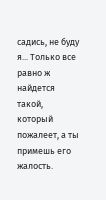садись, не буду я... Только все равно ж найдется такой, который пожалеет, а ты примешь его жалость.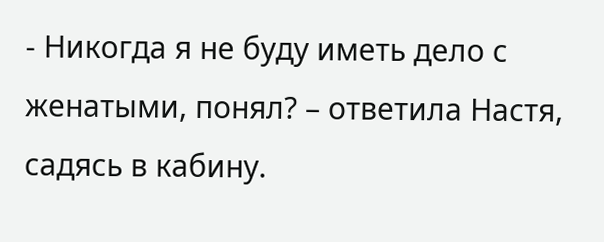- Никогда я не буду иметь дело с женатыми, понял? – ответила Настя, садясь в кабину.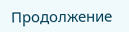Продолжение